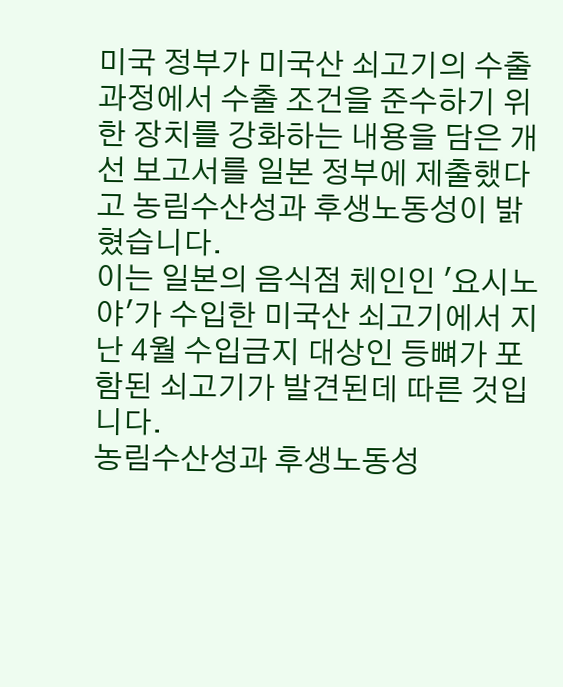미국 정부가 미국산 쇠고기의 수출 과정에서 수출 조건을 준수하기 위한 장치를 강화하는 내용을 담은 개선 보고서를 일본 정부에 제출했다고 농림수산성과 후생노동성이 밝혔습니다.
이는 일본의 음식점 체인인 '요시노야'가 수입한 미국산 쇠고기에서 지난 4월 수입금지 대상인 등뼈가 포함된 쇠고기가 발견된데 따른 것입니다.
농림수산성과 후생노동성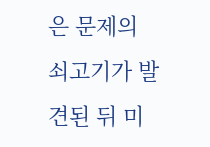은 문제의 쇠고기가 발견된 뒤 미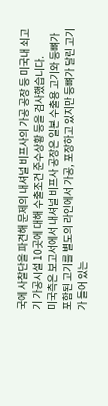국에 사찰단을 파견해 문제의 내셔널 비프사의 가공 공장 등 미국내 쇠고기 가공시설 10곳에 대해 수출조건 준수상황 등을 검사했습니다.
미국측은 보고서에서 내셔널 비프사 공장은 일본 수출용 고기와 등뼈가 포함된 고기를 별도의 라인에서 가공, 포장하고 있지만 등뼈가 달린 고기가 들어 있는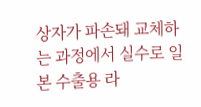상자가 파손돼 교체하는 과정에서 실수로 일본 수출용 라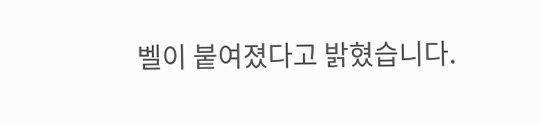벨이 붙여졌다고 밝혔습니다.